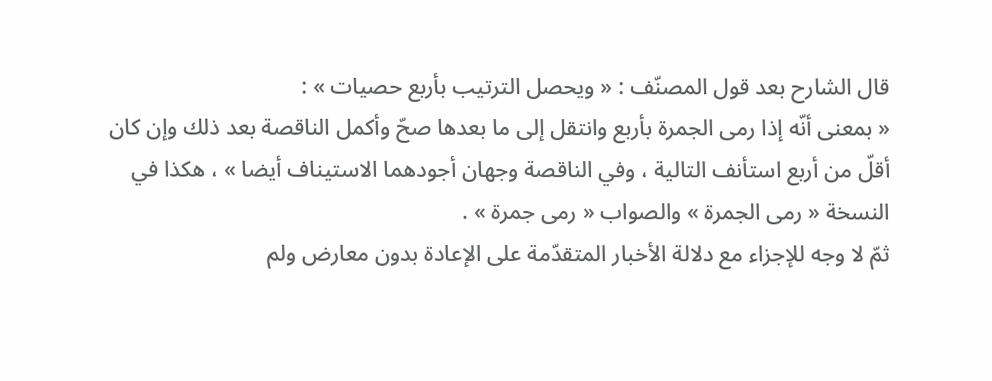قال الشارح بعد قول المصنّف : « ويحصل الترتيب بأربع حصيات » :
« بمعنى أنّه إذا رمى الجمرة بأربع وانتقل إلى ما بعدها صحّ وأكمل الناقصة بعد ذلك وإن كان أقلّ من أربع استأنف التالية ، وفي الناقصة وجهان أجودهما الاستيناف أيضا » ، هكذا في النسخة « رمى الجمرة » والصواب « رمى جمرة » .
ثمّ لا وجه للإجزاء مع دلالة الأخبار المتقدّمة على الإعادة بدون معارض ولم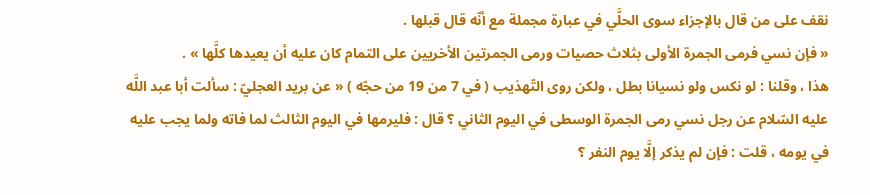نقف على من قال بالإجزاء سوى الحلَّي في عبارة مجملة مع أنّه قال قبلها .
« فإن نسي فرمى الجمرة الأولى بثلاث حصيات ورمى الجمرتين الأخريين على التمام كان عليه أن يعيدها كلَّها » .
هذا ، وقلنا : لو نكس ولو نسيانا بطل ، ولكن روى التّهذيب ( في 7 من 19 من حجّه ) « عن بريد العجليّ : سألت أبا عبد اللَّه عليه السّلام عن رجل نسي رمى الجمرة الوسطى في اليوم الثاني ؟ قال : فليرمها في اليوم الثالث لما فاته ولما يجب عليه في يومه ، قلت : فإن لم يذكر إلَّا يوم النفر ؟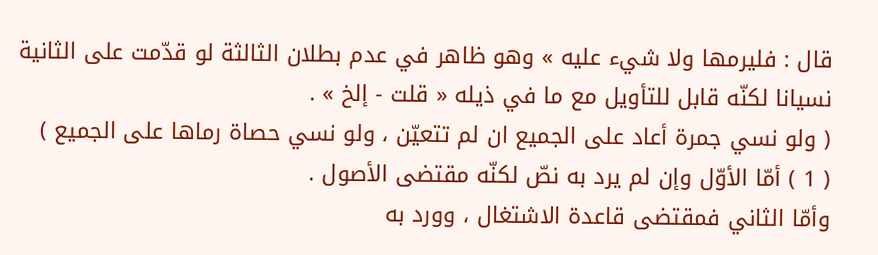قال : فليرمها ولا شيء عليه » وهو ظاهر في عدم بطلان الثالثة لو قدّمت على الثانية نسيانا لكنّه قابل للتأويل مع ما في ذيله « قلت - إلخ » .
( ولو نسي جمرة أعاد على الجميع ان لم تتعيّن ، ولو نسي حصاة رماها على الجميع )
( 1 ) أمّا الأوّل وإن لم يرد به نصّ لكنّه مقتضى الأصول .
وأمّا الثاني فمقتضى قاعدة الاشتغال ، وورد به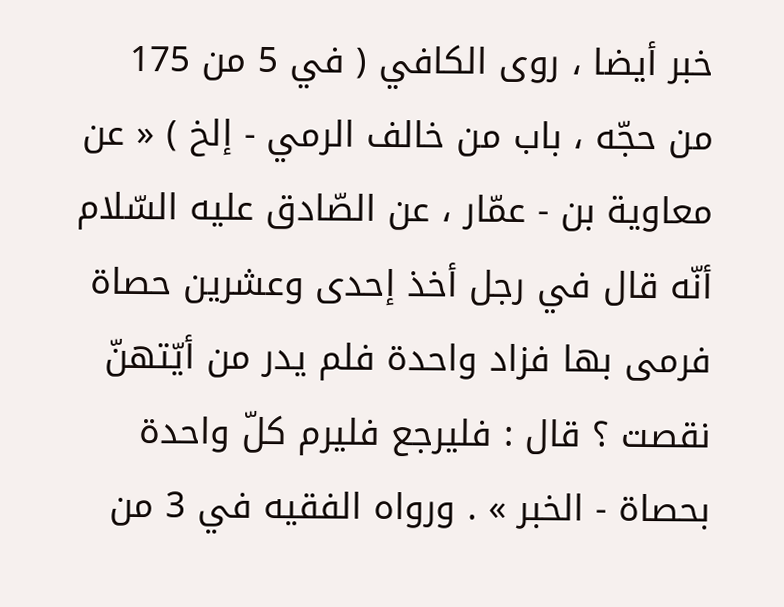خبر أيضا ، روى الكافي ( في 5 من 175 من حجّه ، باب من خالف الرمي - إلخ ) « عن معاوية بن - عمّار ، عن الصّادق عليه السّلام أنّه قال في رجل أخذ إحدى وعشرين حصاة فرمى بها فزاد واحدة فلم يدر من أيّتهنّ نقصت ؟ قال : فليرجع فليرم كلّ واحدة بحصاة - الخبر » . ورواه الفقيه في 3 من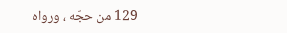129 من حجّه ، ورواه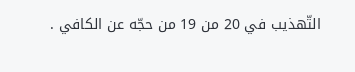التّهذيب في 20 من 19 من حجّه عن الكافي .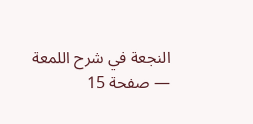النجعة في شرح اللمعة — صفحة 15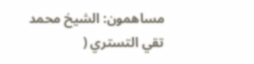مساهمون: الشيخ محمد تقي التستري (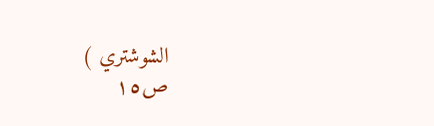الشوشتري )
ص١٥